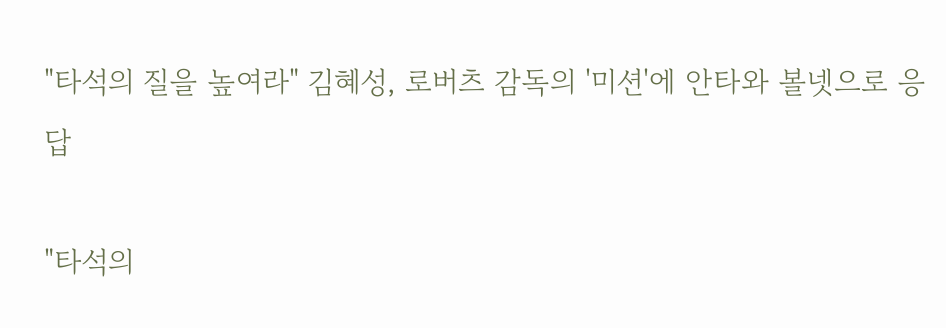"타석의 질을 높여라" 김혜성, 로버츠 감독의 '미션'에 안타와 볼넷으로 응답

"타석의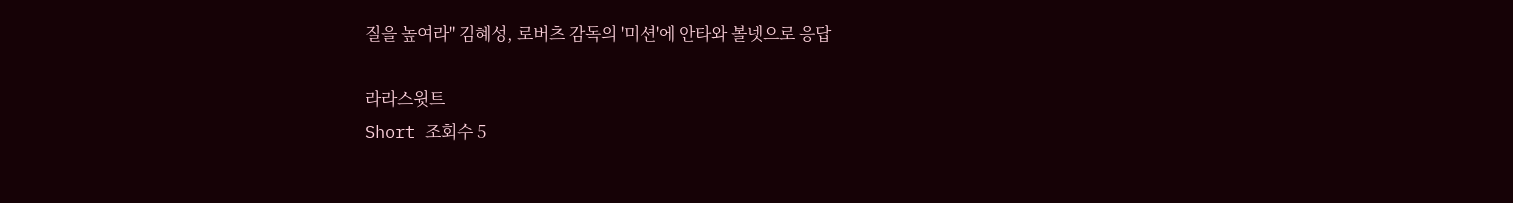질을 높여라" 김혜성, 로버츠 감독의 '미션'에 안타와 볼넷으로 응답

라라스윗트
Short 조회수 5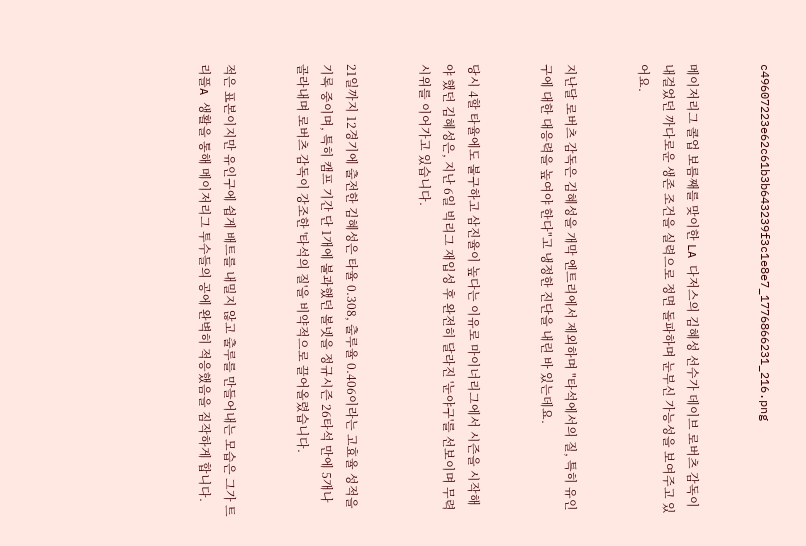c49607223e62c61b3b643239f3c1e8e7_1776866231_216.png


메이저리그 콜업 보름째를 맞이한 LA 다저스의 김혜성 선수가 데이브 로버츠 감독이 내걸었던 까다로운 생존 조건을 실력으로 정면 돌파하며 눈부신 가능성을 보여주고 있어요.


지난달 로버츠 감독은 김혜성을 개막 엔트리에서 제외하며 "타석에서의 질, 특히 유인구에 대한 대응력을 높여야 한다"고 냉정한 진단을 내린 바 있는데요.


당시 4할 타율에도 불구하고 삼진율이 높다는 이유로 마이너리그에서 시즌을 시작해야 했던 김혜성은, 지난 6일 빅리그 재입성 후 완전히 달라진 '눈야구'를 선보이며 무력시위를 이어가고 있습니다.


21일까지 12경기에 출전한 김혜성은 타율 0.308, 출루율 0.406이라는 고효율 성적을 기록 중이며, 특히 캠프 기간 단 1개에 불과했던 볼넷을 정규시즌 26타석 만에 5개나 골라내며 로버츠 감독이 강조한 '타석의 질'을 비약적으로 끌어올렸습니다.


적은 표본이지만 유인구에 쉽게 배트를 내밀지 않고 출루를 만들어내는 모습은 그가 트리플A 생활을 통해 메이저리그 투수들의 공에 완벽히 적응했음을 짐작하게 합니다.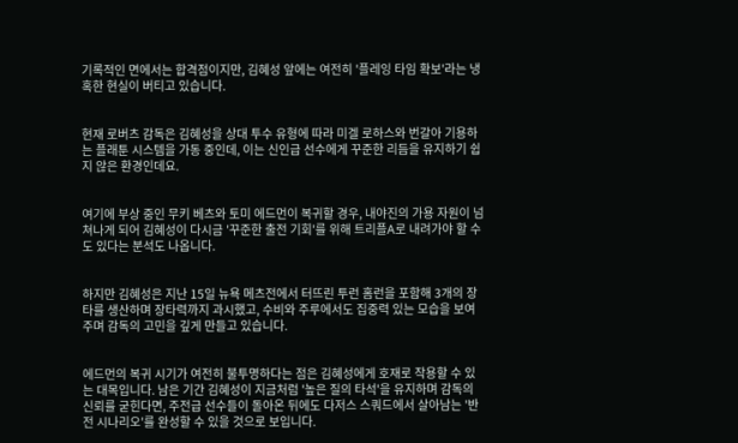기록적인 면에서는 합격점이지만, 김혜성 앞에는 여전히 '플레잉 타임 확보'라는 냉혹한 현실이 버티고 있습니다.


현재 로버츠 감독은 김혜성을 상대 투수 유형에 따라 미겔 로하스와 번갈아 기용하는 플래툰 시스템을 가동 중인데, 이는 신인급 선수에게 꾸준한 리듬을 유지하기 쉽지 않은 환경인데요.


여기에 부상 중인 무키 베츠와 토미 에드먼이 복귀할 경우, 내야진의 가용 자원이 넘쳐나게 되어 김혜성이 다시금 '꾸준한 출전 기회'를 위해 트리플A로 내려가야 할 수도 있다는 분석도 나옵니다.


하지만 김혜성은 지난 15일 뉴욕 메츠전에서 터뜨린 투런 홈런을 포함해 3개의 장타를 생산하며 장타력까지 과시했고, 수비와 주루에서도 집중력 있는 모습을 보여주며 감독의 고민을 깊게 만들고 있습니다.


에드먼의 복귀 시기가 여전히 불투명하다는 점은 김혜성에게 호재로 작용할 수 있는 대목입니다. 남은 기간 김혜성이 지금처럼 '높은 질의 타석'을 유지하며 감독의 신뢰를 굳힌다면, 주전급 선수들이 돌아온 뒤에도 다저스 스쿼드에서 살아남는 '반전 시나리오'를 완성할 수 있을 것으로 보입니다.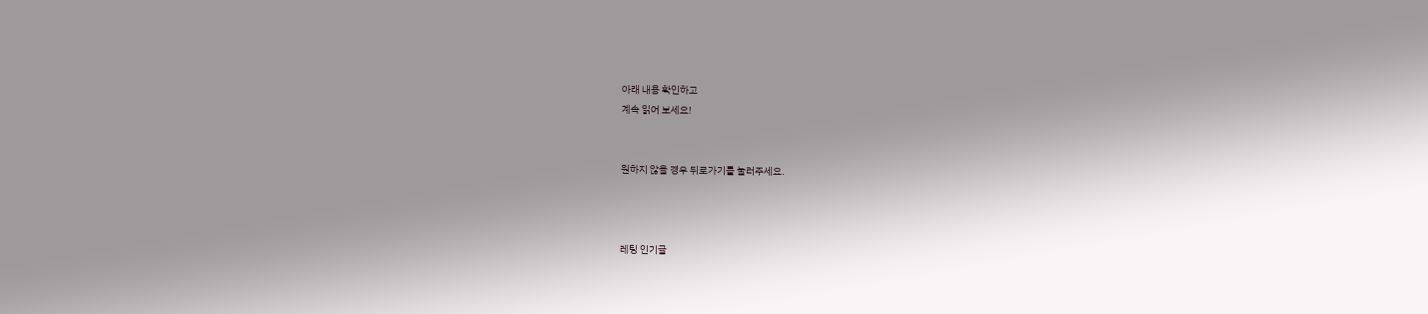아래 내용 확인하고
계속 읽어 보세요!


원하지 않을 경우 뒤로가기를 눌러주세요.



레팅 인기글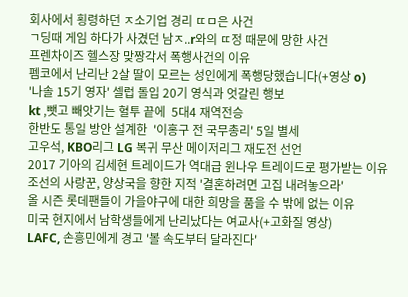회사에서 횡령하던 ㅈ소기업 경리 ㄸㅁ은 사건
ㄱ딩때 게임 하다가 사겼던 남ㅈ..r와의 ㄸ정 때문에 망한 사건
프렌차이즈 헬스장 맞짱각서 폭행사건의 이유
펨코에서 난리난 2살 딸이 모르는 성인에게 폭행당했습니다(+영상 o)
'나솔 15기 영자' 셀럽 돌입 20기 영식과 엇갈린 행보
kt ,뺏고 빼앗기는 혈투 끝에  5대4 재역전승
한반도 통일 방안 설계한  '이홍구 전 국무총리' 5일 별세
고우석, KBO리그 LG 복귀 무산 메이저리그 재도전 선언
2017 기아의 김세현 트레이드가 역대급 윈나우 트레이드로 평가받는 이유
조선의 사랑꾼, 양상국을 향한 지적 '결혼하려면 고집 내려놓으라'
올 시즌 롯데팬들이 가을야구에 대한 희망을 품을 수 밖에 없는 이유
미국 현지에서 남학생들에게 난리났다는 여교사(+고화질 영상)
LAFC, 손흥민에게 경고 '볼 속도부터 달라진다'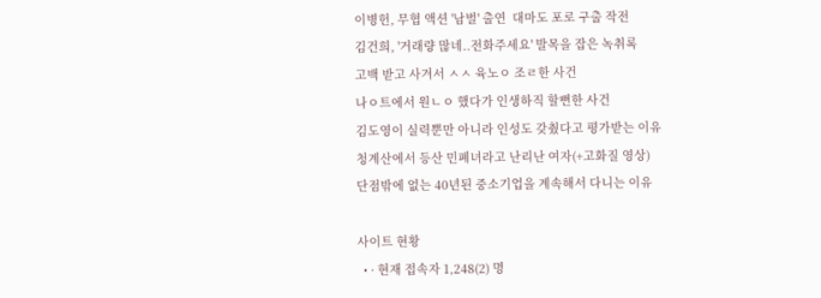이병헌, 무협 액션 '남벌' 출연  대마도 포로 구출 작전
김건희, '거래량 많네..전화주세요' 발목을 잡은 녹취록
고백 받고 사겨서 ㅅㅅ 육노ㅇ 조ㄹ한 사건
나ㅇ트에서 원ㄴㅇ 했다가 인생하직 할뻔한 사건
김도영이 실력뿐만 아니라 인성도 갖췄다고 평가받는 이유
청계산에서 등산 민폐녀라고 난리난 여자(+고화질 영상)
단점밖에 없는 40년된 중소기업을 계속해서 다니는 이유

사이트 현황
  • · 현재 접속자 1,248(2) 명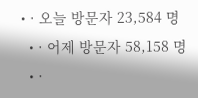• · 오늘 방문자 23,584 명
  • · 어제 방문자 58,158 명
  • ·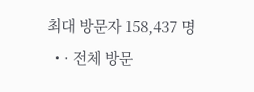최대 방문자 158,437 명
  • · 전체 방문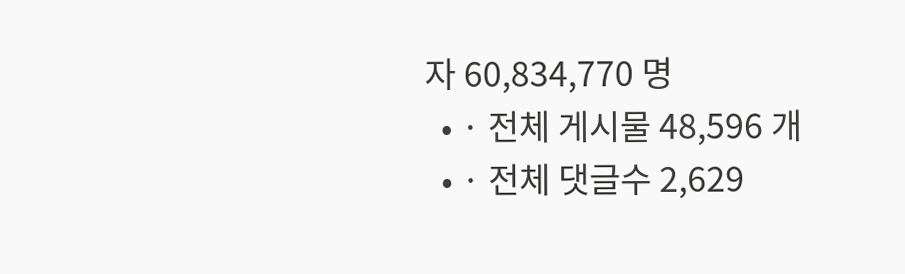자 60,834,770 명
  • · 전체 게시물 48,596 개
  • · 전체 댓글수 2,629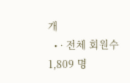개
  • · 전체 회원수 1,809 명